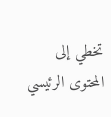تخطي إلى المحتوى الرئيسي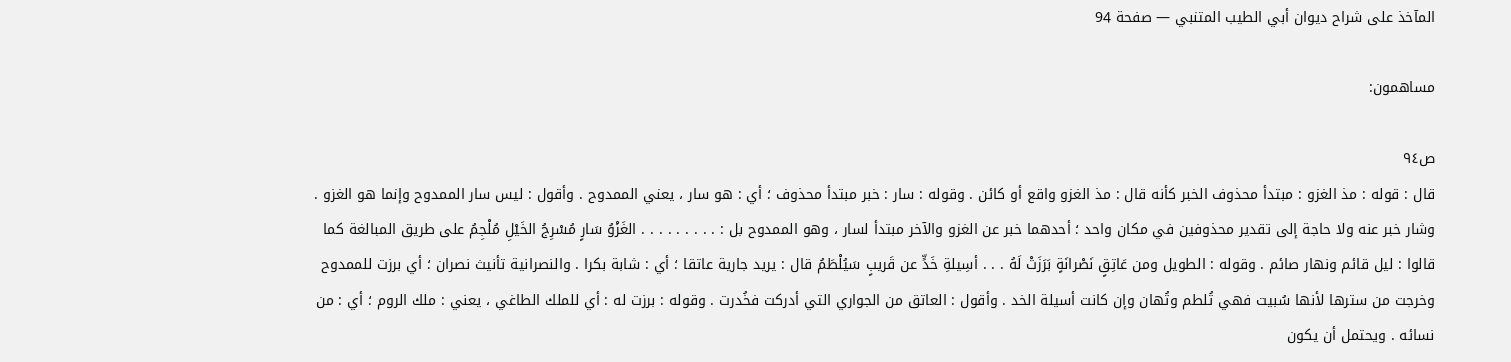المآخذ على شراح ديوان أبي الطيب المتنبي — صفحة 94

مساهمون:

ص٩٤
قال : قوله : مذ الغزو : مبتدأ محذوف الخبر كأنه قال : مذ الغزو واقع أو كائن . وقوله : سار : خبر مبتدأ محذوف ؛ أي : هو سار ، يعني الممدوح . وأقول : ليس سار الممدوح وإنما هو الغزو . وشار خبر عنه ولا حاجة إلى تقدير محذوفين في مكان واحد ؛ أحدهما خبر عن الغزو والآخر مبتدأ لسار ، وهو الممدوح بل : . . . . . . . . . الغَزْوُ سَارٍ مُسْرِجُ الخَيْلِ مُلْجِمُ على طريق المبالغة كما قالوا : ليل قائم ونهار صائم . وقوله : الطويل ومن عَاتِقٍ نَصْرانَةٍ بَرَزَتْ لَهُ . . . أسِيلةِ خَدٍّ عن قَريبٍ سَيُلْطَمُ قال : يريد جارية عاتقا ؛ أي : شابة بكرا . والنصرانية تأنيث نصران ؛ أي برزت للممدوح وخرجت من سترها لأنها سُبيت فهي تُلطم وتُهان وإن كانت أسيلة الخد . وأقول : العاتق من الجواري التي أدركت فخُدرت . وقوله : برزت له : أي للملك الطاغي ، يعني : ملك الروم ؛ أي : من نسائه . ويحتمل أن يكون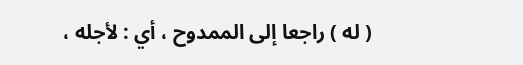( له ) راجعا إلى الممدوح ، أي : لأجله ،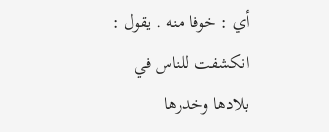أي : خوفا منه . يقول : انكشفت للناس في بلادها وخدرها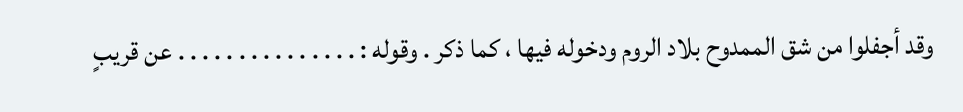وقد أجفلوا من شق الممدوح بلاد الروم ودخوله فيها ، كما ذكر . وقوله : . . . . . . . . . . . . . . . عن قريبٍ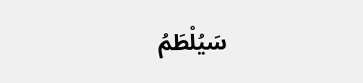سَيُلْطَمُ